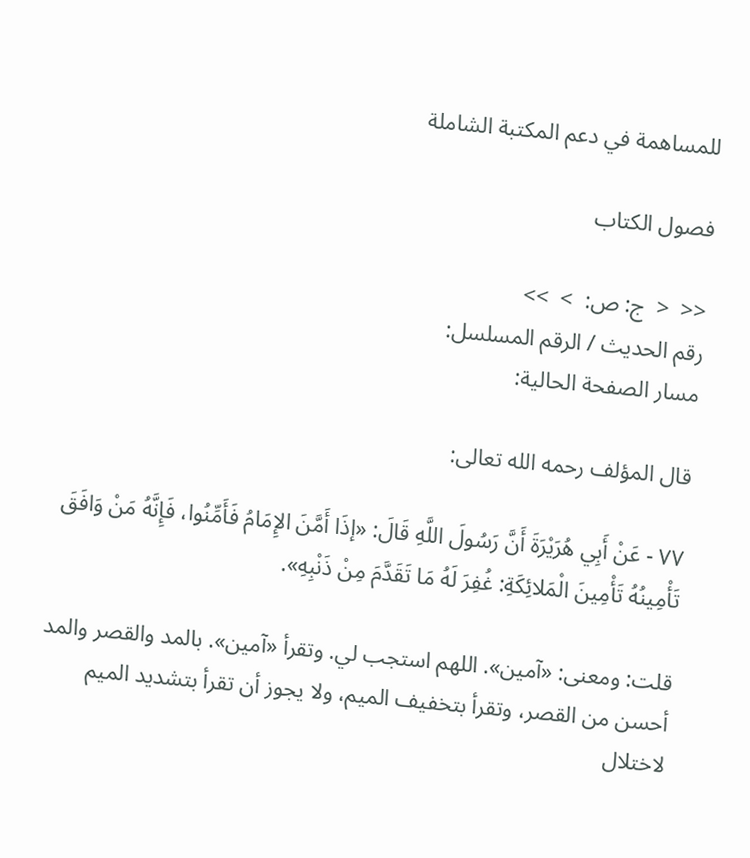للمساهمة في دعم المكتبة الشاملة

فصول الكتاب

<<  <  ج: ص:  >  >>
رقم الحديث / الرقم المسلسل:
مسار الصفحة الحالية:

قال المؤلف رحمه الله تعالى:

٧٧ - عَنْ أَبِي هُرَيْرَةَ أَنَّ رَسُولَ اللَّهِ قَالَ: «إذَا أَمَّنَ الإِمَامُ فَأَمِّنُوا، فَإِنَّهُ مَنْ وَافَقَ تَأْمِينُهُ تَأْمِينَ الْمَلائِكَةِ: غُفِرَ لَهُ مَا تَقَدَّمَ مِنْ ذَنْبِهِ».

قلت: ومعنى: «آمين». اللهم استجب لي. وتقرأ «آمين». بالمد والقصر والمد أحسن من القصر، وتقرأ بتخفيف الميم، ولا يجوز أن تقرأ بتشديد الميم لاختلال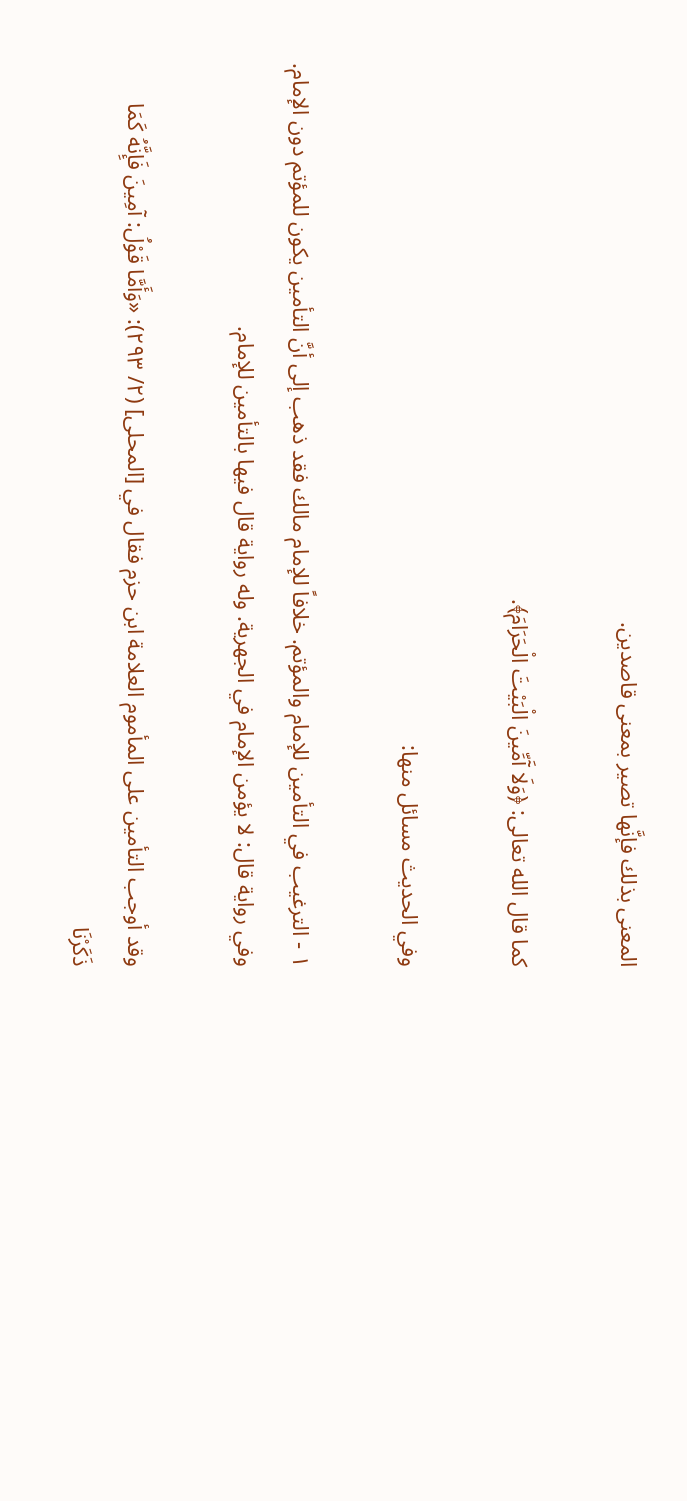المعنى بذلك فإنَّها تصير بمعنى قاصدين.

كما قال الله تعالى: ﴿وَلَا آَمِّينَ الْبَيْتَ الْحَرَامَ﴾.

وفي الحديث مسائل منها:

١ - الترغيب في التأمين للإمام والمؤتم. خلافاً للإمام مالك فقد ذهب إلى أنَّ التأمين يكون للمؤتم دون الإمام. وفي رواية قال: لا يؤمن الإمام في الجهرية. وله رواية قال فيها بالتأمين للإمام.

وقد أوجب التأمين على المأموم العلامة ابن حزم فقال في [المحلى] (٢/ ٢٩٣): «وَأَمَّا قَوْلُ: آمِينَ فَإِنَّهُ كَمَا ذَكَرْنَا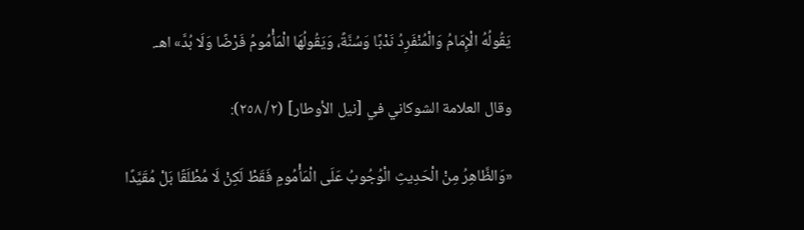يَقُولُهُ الْإِمَامُ وَالْمُنْفَرِدُ نَدْبًا وَسُنَّةً، وَيَقُولُهَا الْمَأْمُومُ فَرْضًا وَلَا بُدَّ» اهـ.

وقال العلامة الشوكاني في [نيل الأوطار] (٢/ ٢٥٨):

«وَالظَّاهِرُ مِنْ الْحَدِيثِ الْوُجُوبُ عَلَى الْمَأْمُومِ فَقَطْ لَكِنْ لَا مُطْلَقًا بَلْ مُقَيَّدًا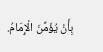بِأَنْ يُؤَمِّنَ الْإِمَامُ.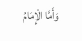وَأَمَّا الْإِمَامُ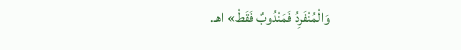وَالْمُنْفَرِدُ فَمَنْدُوبٌ فَقَطْ» اهـ.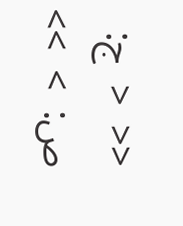<<  <  ج: ص:  >  >>